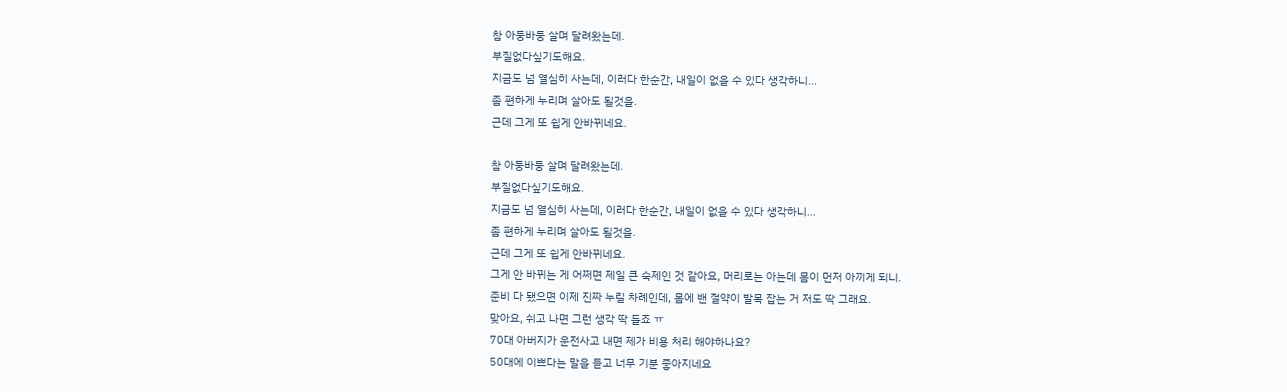참 아둥바둥 살며 달려왔는데.
부질없다싶기도해요.
지금도 넘 열심히 사는데, 이러다 한순간, 내일이 없을 수 있다 생각하니...
좀 편하게 누리며 살아도 될것을.
근데 그게 또 쉽게 안바뀌네요.

참 아둥바둥 살며 달려왔는데.
부질없다싶기도해요.
지금도 넘 열심히 사는데, 이러다 한순간, 내일이 없을 수 있다 생각하니...
좀 편하게 누리며 살아도 될것을.
근데 그게 또 쉽게 안바뀌네요.
그게 안 바뀌는 게 어쩌면 제일 큰 숙제인 것 같아요, 머리로는 아는데 몸이 먼저 아끼게 되니.
준비 다 됐으면 이제 진짜 누릴 차례인데, 몸에 밴 절약이 발목 잡는 거 저도 딱 그래요.
맞아요, 쉬고 나면 그런 생각 딱 들죠 ㅠ
70대 아버지가 운전사고 내면 제가 비용 처리 해야하나요?
50대에 이쁘다는 말을 듣고 너무 기분 좋아지네요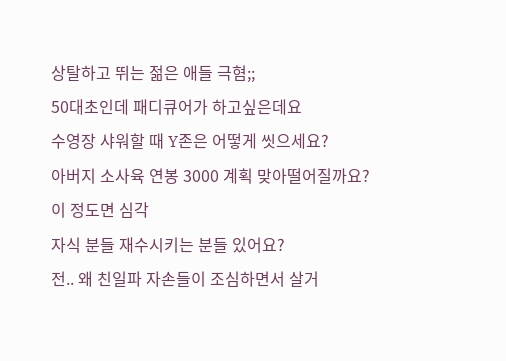상탈하고 뛰는 젊은 애들 극혐;;
50대초인데 패디큐어가 하고싶은데요
수영장 샤워할 때 Y존은 어떻게 씻으세요?
아버지 소사육 연봉 3000 계획 맞아떨어질까요?
이 정도면 심각
자식 분들 재수시키는 분들 있어요?
전.. 왜 친일파 자손들이 조심하면서 살거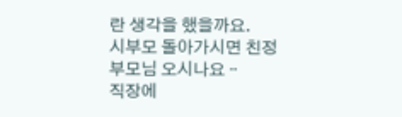란 생각을 했을까요.
시부모 돌아가시면 친정부모님 오시나요ᆢ
직장에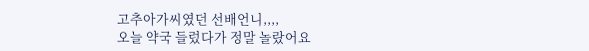고추아가씨였던 선배언니,,,,
오늘 약국 들렀다가 정말 놀랐어요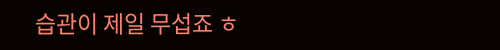습관이 제일 무섭죠 ㅎ